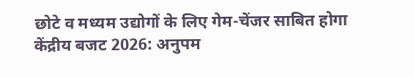छोटे व मध्यम उद्योगों के लिए गेम-चेंजर साबित होगा केंद्रीय बजट 2026: अनुपम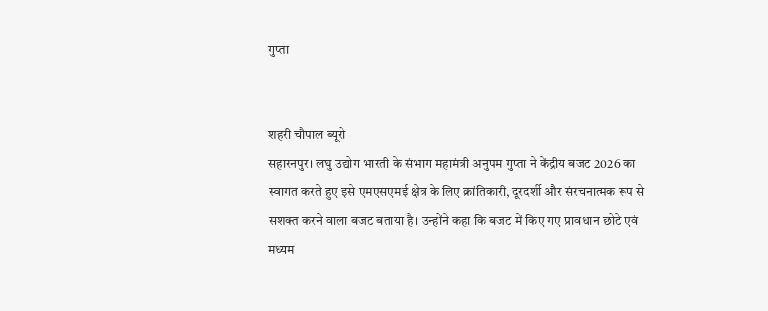गुप्ता


शहरी चौपाल ब्यूरो
सहारनपुर। लघु उद्योग भारती के संभाग महामंत्री अनुपम गुप्ता ने केंद्रीय बजट 2026 का स्वागत करते हुए इसे एमएसएमई क्षेत्र के लिए क्रांतिकारी, दूरदर्शी और संरचनात्मक रूप से सशक्त करने वाला बजट बताया है। उन्होंने कहा कि बजट में किए गए प्रावधान छोटे एवं मध्यम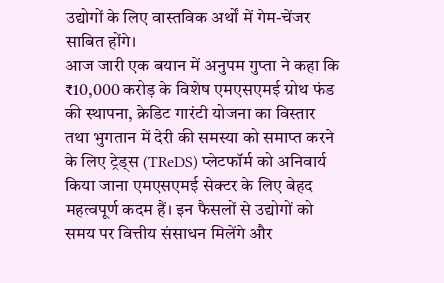उद्योगों के लिए वास्तविक अर्थों में गेम-चेंजर साबित होंगे।
आज जारी एक बयान में अनुपम गुप्ता ने कहा कि ₹10,000 करोड़ के विशेष एमएसएमई ग्रोथ फंड की स्थापना, क्रेडिट गारंटी योजना का विस्तार तथा भुगतान में देरी की समस्या को समाप्त करने के लिए ट्रेड्स (TReDS) प्लेटफॉर्म को अनिवार्य किया जाना एमएसएमई सेक्टर के लिए बेहद महत्वपूर्ण कदम हैं। इन फैसलों से उद्योगों को समय पर वित्तीय संसाधन मिलेंगे और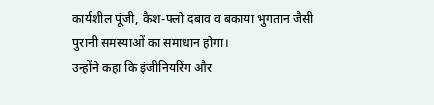कार्यशील पूंजी, कैश-फ्लो दबाव व बकाया भुगतान जैसी पुरानी समस्याओं का समाधान होगा।
उन्होंने कहा कि इंजीनियरिंग और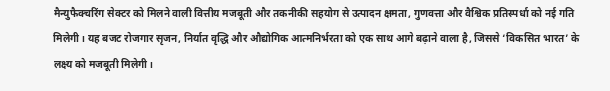मैन्युफैक्चरिंग सेक्टर को मिलने वाली वित्तीय मजबूती और तकनीकी सहयोग से उत्पादन क्षमता, गुणवत्ता और वैश्विक प्रतिस्पर्धा को नई गति मिलेगी। यह बजट रोजगार सृजन, निर्यात वृद्धि और औद्योगिक आत्मनिर्भरता को एक साथ आगे बढ़ाने वाला है, जिससे ‘विकसित भारत’ के लक्ष्य को मजबूती मिलेगी।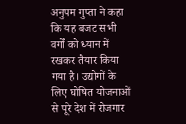अनुपम गुप्ता ने कहा कि यह बजट सभी वर्गों को ध्यान में रखकर तैयार किया गया है। उद्योगों के लिए घोषित योजनाओं से पूरे देश में रोजगार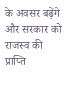के अवसर बढ़ेंगे और सरकार को राजस्व की प्राप्ति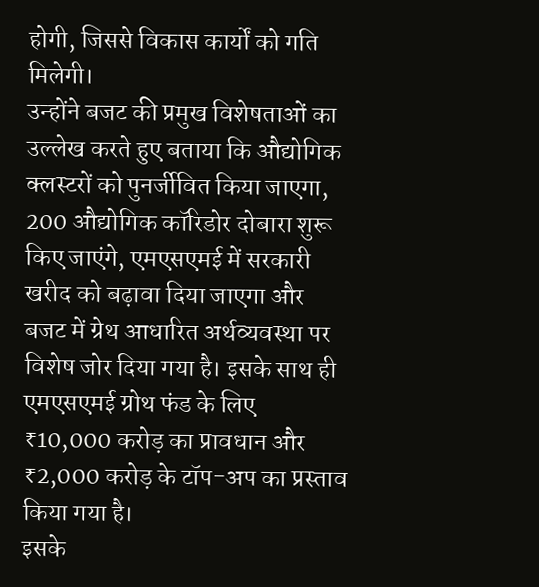होगी, जिससे विकास कार्यों को गति मिलेगी।
उन्होंने बजट की प्रमुख विशेषताओं का उल्लेख करते हुए बताया कि औद्योगिक क्लस्टरों को पुनर्जीवित किया जाएगा, 200 औद्योगिक कॉरिडोर दोबारा शुरू किए जाएंगे, एमएसएमई में सरकारी खरीद को बढ़ावा दिया जाएगा और बजट में ग्रेथ आधारित अर्थव्यवस्था पर विशेष जोर दिया गया है। इसके साथ ही एमएसएमई ग्रोथ फंड के लिए ₹10,000 करोड़ का प्रावधान और ₹2,000 करोड़ के टॉप-अप का प्रस्ताव किया गया है।
इसके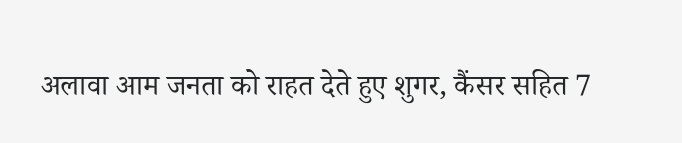अलावा आम जनता को राहत देते हुए शुगर, कैंसर सहित 7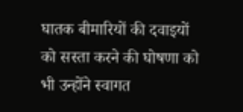घातक बीमारियों की दवाइयों को सस्ता करने की घोषणा को भी उन्होंने स्वागत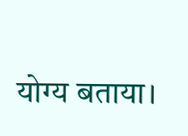योग्य बताया।